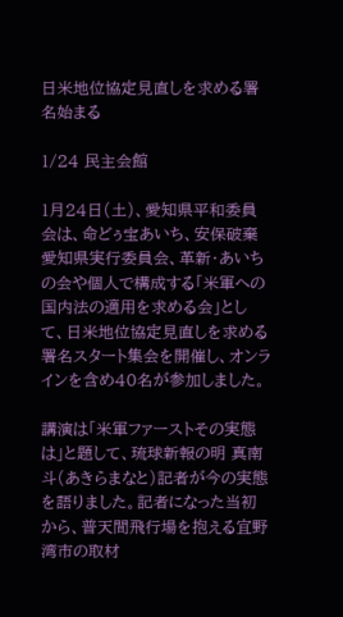日米地位協定見直しを求める署名始まる

1/24 民主会館

1月24日(土)、愛知県平和委員会は、命どぅ宝あいち、安保破棄愛知県実行委員会、革新・あいちの会や個人で構成する「米軍への国内法の適用を求める会」として、日米地位協定見直しを求める署名スタート集会を開催し、オンラインを含め40名が参加しました。

講演は「米軍ファーストその実態は」と題して、琉球新報の明 真南斗(あきらまなと)記者が今の実態を語りました。記者になった当初から、普天間飛行場を抱える宜野湾市の取材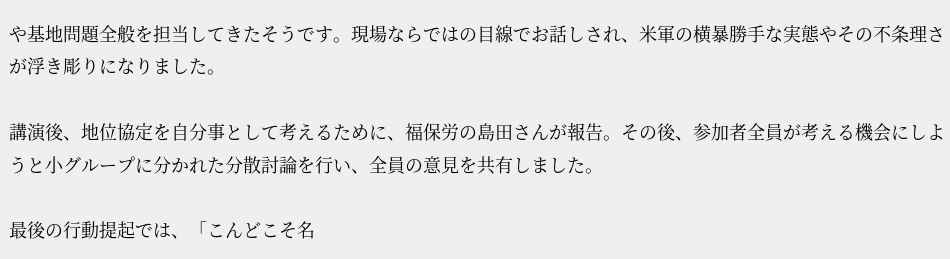や基地問題全般を担当してきたそうです。現場ならではの目線でお話しされ、米軍の横暴勝手な実態やその不条理さが浮き彫りになりました。

講演後、地位協定を自分事として考えるために、福保労の島田さんが報告。その後、参加者全員が考える機会にしようと小グループに分かれた分散討論を行い、全員の意見を共有しました。

最後の行動提起では、「こんどこそ名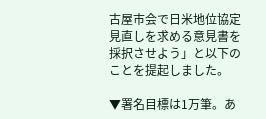古屋市会で日米地位協定見直しを求める意見書を採択させよう」と以下のことを提起しました。

▼署名目標は1万筆。あ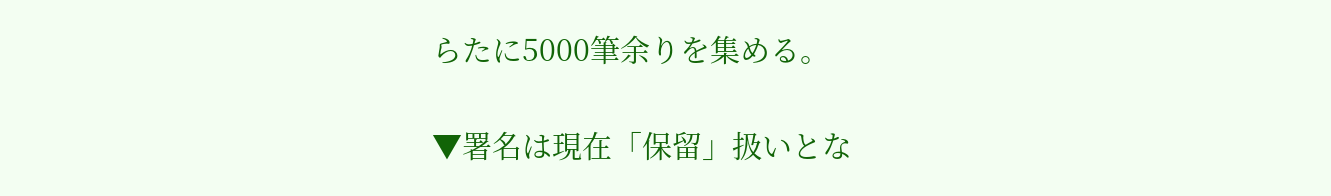らたに5000筆余りを集める。

▼署名は現在「保留」扱いとな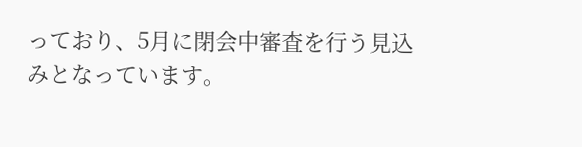っており、5月に閉会中審査を行う見込みとなっています。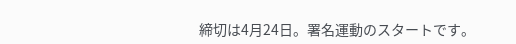締切は4月24日。署名運動のスタートです。